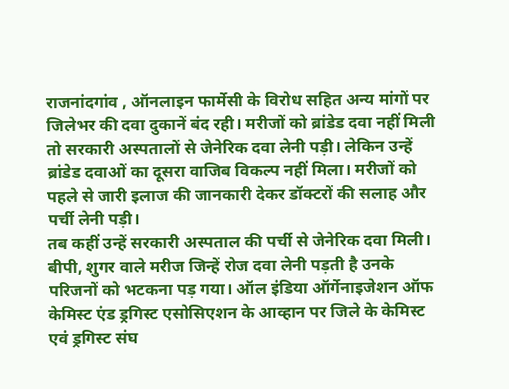राजनांदगांव , ऑनलाइन फार्मेसी के विरोध सहित अन्य मांगों पर जिलेभर की दवा दुकानें बंद रही। मरीजों को ब्रांडेड दवा नहीं मिली तो सरकारी अस्पतालों से जेनेरिक दवा लेनी पड़ी। लेकिन उन्हें ब्रांडेड दवाओं का दूसरा वाजिब विकल्प नहीं मिला। मरीजों को पहले से जारी इलाज की जानकारी देकर डॉक्टरों की सलाह और पर्ची लेनी पड़ी।
तब कहीं उन्हें सरकारी अस्पताल की पर्ची से जेनेरिक दवा मिली। बीपी, शुगर वाले मरीज जिन्हें रोज दवा लेनी पड़ती है उनके परिजनों को भटकना पड़ गया। ऑल इंडिया ऑर्गेनाइजेशन ऑफ केमिस्ट एंड ड्रगिस्ट एसोसिएशन के आव्हान पर जिले के केमिस्ट एवं ड्रगिस्ट संघ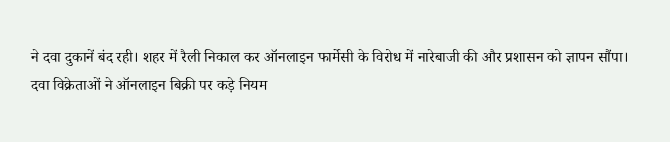ने दवा दुकानें बंद रही। शहर में रैली निकाल कर ऑनलाइन फार्मेसी के विरोध में नारेबाजी की और प्रशासन को ज्ञापन सौंपा।
दवा विक्रेताओं ने ऑनलाइन बिक्री पर कड़े नियम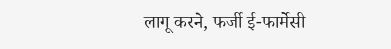लागू करने, फर्जी ई-फार्मेसी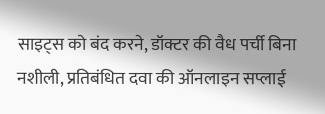साइट्स को बंद करने, डॉक्टर की वैध पर्ची बिना नशीली, प्रतिबंधित दवा की ऑनलाइन सप्लाई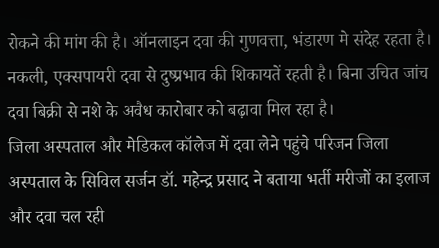रोकने की मांग की है। ऑनलाइन दवा की गुणवत्ता, भंडारण मे संदेह रहता है। नकली, एक्सपायरी दवा से दुष्प्रभाव की शिकायतें रहती है। बिना उचित जांच दवा बिक्री से नशे के अवैध कारोबार को बढ़ावा मिल रहा है।
जिला अस्पताल और मेडिकल कॉलेज में दवा लेने पहुंचे परिजन जिला अस्पताल के सिविल सर्जन डॉ. महेन्द्र प्रसाद ने बताया भर्ती मरीजों का इलाज और दवा चल रही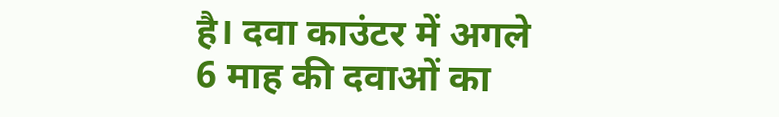है। दवा काउंटर में अगले 6 माह की दवाओं का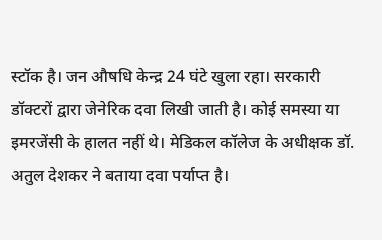स्टॉक है। जन औषधि केन्द्र 24 घंटे खुला रहा। सरकारी डॉक्टरों द्वारा जेनेरिक दवा लिखी जाती है। कोई समस्या या इमरजेंसी के हालत नहीं थे। मेडिकल कॉलेज के अधीक्षक डॉ. अतुल देशकर ने बताया दवा पर्याप्त है।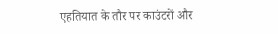एहतियात के तौर पर काउंटरों और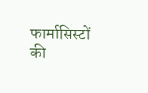फार्मासिस्टों की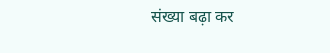संख्या बढ़ा कर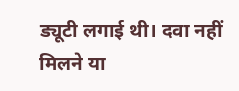ड्यूटी लगाई थी। दवा नहीं मिलने या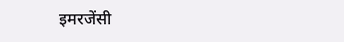इमरजेंसी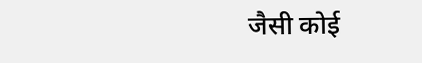जैसी कोई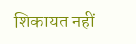शिकायत नहीं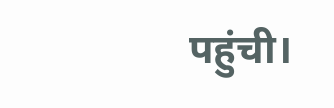पहुंची।